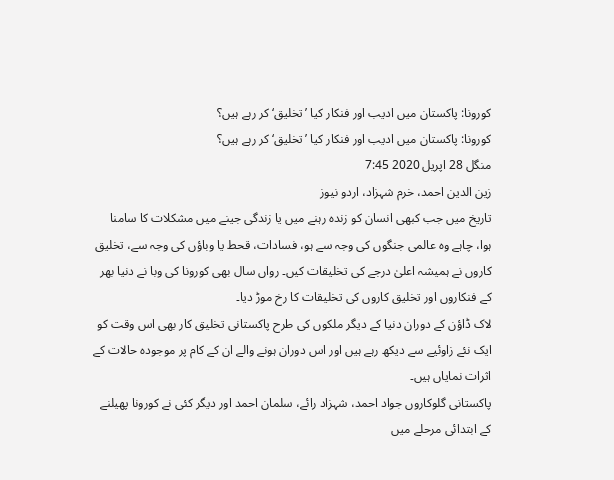کورونا: پاکستان میں ادیب اور فنکار کیا ’تخلیق‘ کر رہے ہیں؟
کورونا: پاکستان میں ادیب اور فنکار کیا ’تخلیق‘ کر رہے ہیں؟
منگل 28 اپریل 2020 7:45
زین الدین احمد، خرم شہزاد، اردو نیوز
تاریخ میں جب کبھی انسان کو زندہ رہنے میں یا زندگی جینے میں مشکلات کا سامنا ہوا، چاہے وہ عالمی جنگوں کی وجہ سے ہو، فسادات، قحط یا وباؤں کی وجہ سے، تخلیق کاروں نے ہمیشہ اعلیٰ درجے کی تخلیقات کیں۔ رواں سال بھی کورونا کی وبا نے دنیا بھر کے فنکاروں اور تخلیق کاروں کی تخلیقات کا رخ موڑ دیا۔
لاک ڈاؤن کے دوران دنیا کے دیگر ملکوں کی طرح پاکستانی تخلیق کار بھی اس وقت کو ایک نئے زاوئیے سے دیکھ رہے ہیں اور اس دوران ہونے والے ان کے کام پر موجودہ حالات کے اثرات نمایاں ہیں۔
پاکستانی گلوکاروں جواد احمد، شہزاد رائے، سلمان احمد اور دیگر کئی نے کورونا پھیلنے کے ابتدائی مرحلے میں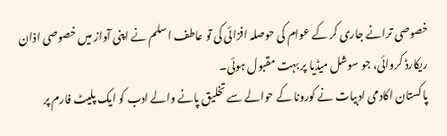خصوصی ترانے جاری کر کے عوام کی حوصلہ افزائی کی تو عاطف اسلم نے اپنی آواز میں خصوصی اذان ریکارڈ کروائی، جو سوشل میڈیا پر بہت مقبول ہوئی۔
پاکستان اکادمی ادبیات نے کورونا کے حوالے سے تخلیق پانے والے ادب کو ایک پلیٹ فارم پر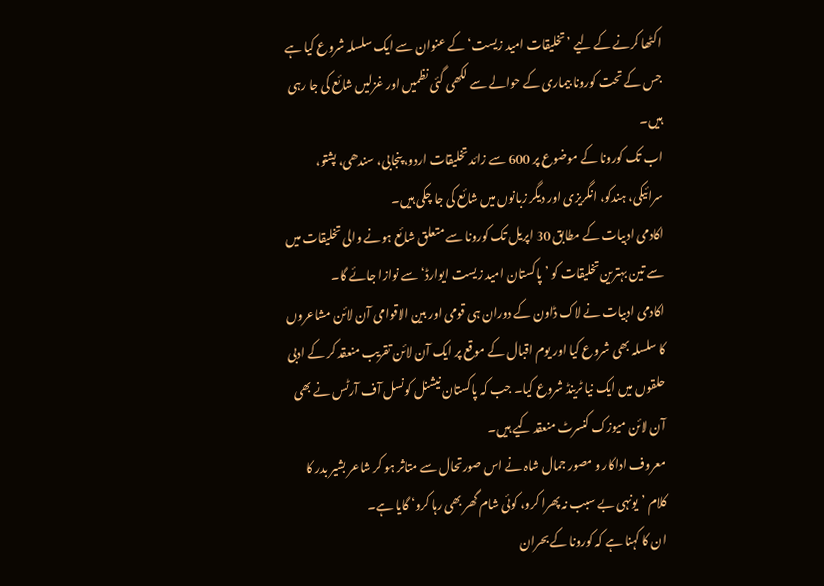اکٹھا کرنے کے لیے ’تخلیقات امید زیست‘ کے عنوان سے ایک سلسلہ شروع کیا ہے جس کے تحت کورونا بیماری کے حوالے سے لکھی گئی نظمیں اور غزلیں شائع کی جا رہی ہیں۔
اب تک کورونا کے موضوع پر 600 سے زائد تخلیقات اردو، پنجابی، سندھی، پشتو، سرائیکی، ہندکو، انگریزی اور دیگر زبانوں میں شائع کی جا چکی ہیں۔
اکادمی ادبیات کے مطابق 30 اپریل تک کورونا سے متعلق شائع ہونے والی تخلیقات میں سے تین بہترین تخلیقات کو ’پاکستان امید زیست ایوارڈ‘ سے نوازا جائے گا۔
اکادمی ادبیات نے لاک ڈاون کے دوران ہی قومی اور بین الاقوامی آن لائن مشاعروں کا سلسلہ بھی شروع کیا اور یوم اقبال کے موقع پر ایک آن لائن تقریب منعقد کر کے ادبی حلقوں میں ایک نیا ٹرینڈ شروع کیا۔ جب کہ پاکستان نیشنل کونسل آف آرٹس نے بھی آن لائن میوزک کنسرٹ منعقد کیے ہیں۔
معروف اداکار و مصور جمال شاہ نے اس صورتحال سے متاثر ہو کر شاعر بشیر بدر کا کلام ’یونہی بے سبب نہ پھرا کرو، کوئی شام گھر بھی رہا کرو‘ گایا ہے۔
ان کا کہنا ہے کہ کورونا کے بحران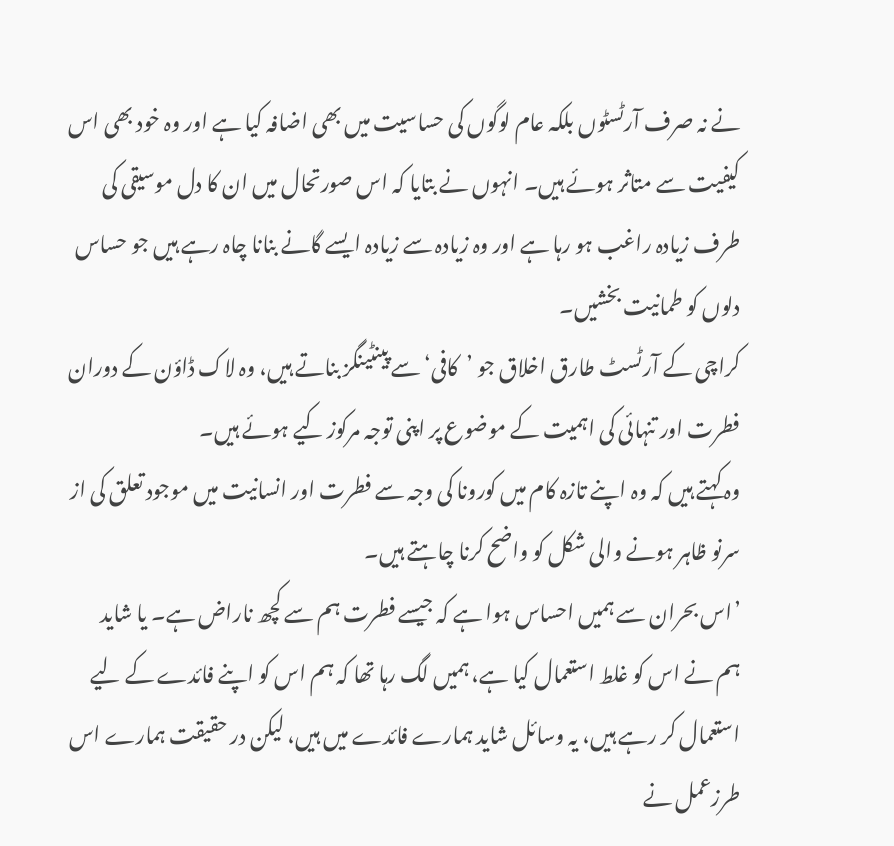نے نہ صرف آرٹسٹوں بلکہ عام لوگوں کی حساسیت میں بھی اضافہ کیا ہے اور وہ خود بھی اس کیفیت سے متاثر ہوئے ہیں۔ انہوں نے بتایا کہ اس صورتحال میں ان کا دل موسیقی کی طرف زیادہ راغب ہو رہا ہے اور وہ زیادہ سے زیادہ ایسے گانے بنانا چاہ رہے ہیں جو حساس دلوں کو طمانیت بخشیں۔
کراچی کے آرٹسٹ طارق اخلاق جو ’کافی‘ سے پینٹینگز بناتے ہیں، وہ لاک ڈاؤن کے دوران فطرت اور تنہائی کی اہمیت کے موضوع پر اپنی توجہ مرکوز کیے ہوئے ہیں۔
وہ کہتے ہیں کہ وہ اپنے تازہ کام میں کورونا کی وجہ سے فطرت اور انسانیت میں موجود تعلق کی از سرنو ظاہر ہونے والی شکل کو واضح کرنا چاہتے ہیں۔
’اس بحران سے ہمیں احساس ہوا ہے کہ جیسے فطرت ہم سے کچھ ناراض ہے۔ یا شاید ہم نے اس کو غلط استعمال کیا ہے، ہمیں لگ رہا تھا کہ ہم اس کو اپنے فائدے کے لیے استعمال کر رہے ہیں، یہ وسائل شاید ہمارے فائدے میں ہیں، لیکن در حقیقت ہمارے اس طرزعمل نے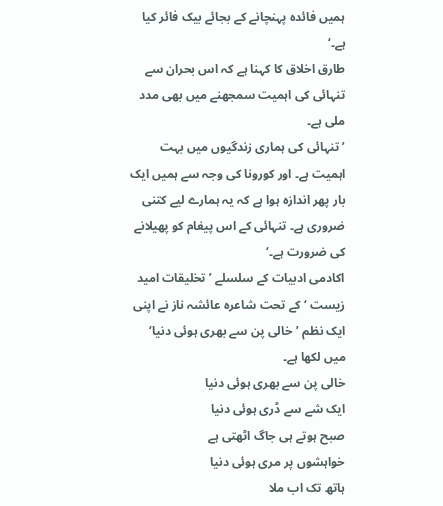ہمیں فائدہ پہنچانے کے بجائے بیک فائر کیا ہے۔‘
طارق اخلاق کا کہنا ہے کہ اس بحران سے تنہائی کی اہمیت سمجھنے میں بھی مدد ملی ہے۔
’تنہائی کی ہماری زندگیوں میں بہت اہمیت ہے۔ اور کورونا کی وجہ سے ہمیں ایک بار پھر اندازہ ہوا ہے کہ یہ ہمارے لیے کتنی ضروری ہے۔ تنہائی کے اس پیغام کو پھیلانے کی ضرورت ہے۔‘
اکادمی ادبیات کے سلسلے ’تخلیقات امید زیست ‘ کے تحت شاعرہ عائشہ ناز نے اپنی ایک نظم ’خالی پن سے بھری ہوئی دنیا‘ میں لکھا ہے۔
خالی پن سے بھری ہوئی دنیا
ایک شے سے ڈری ہوئی دنیا
صبح ہوتے ہی جاگ اٹھتی ہے
خواہشوں پر مری ہوئی دنیا
ہاتھ تک اب ملا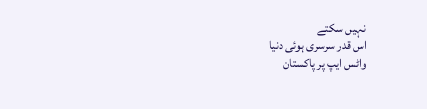نہیں سکتے
اس قدر سرسری ہوئی دنیا
واٹس ایپ پر پاکستان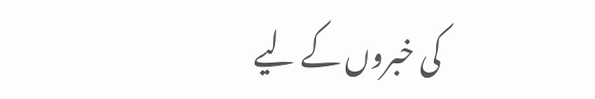کی خبروں کے لیے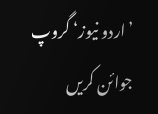’اردو نیوز‘ گروپ جوائن کریں